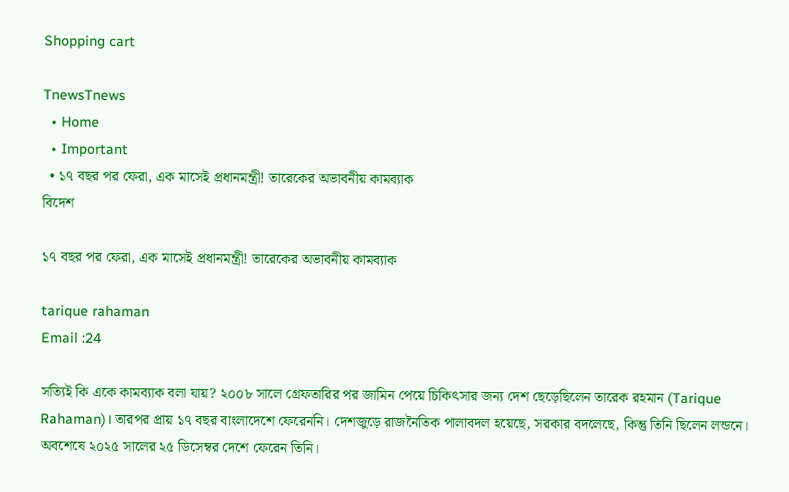Shopping cart

TnewsTnews
  • Home
  • Important
  • ১৭ বছর পর ফেরা, এক মাসেই প্রধানমন্ত্রী! তারেকের অভাবনীয় কামব্যাক
বিদেশ

১৭ বছর পর ফেরা, এক মাসেই প্রধানমন্ত্রী! তারেকের অভাবনীয় কামব্যাক

tarique rahaman
Email :24

সত্যিই কি একে কামব্যাক বলা যায়? ২০০৮ সালে গ্রেফতারির পর জামিন পেয়ে চিকিৎসার জন্য দেশ ছেড়েছিলেন তারেক রহমান (Tarique Rahaman)। তারপর প্রায় ১৭ বছর বাংলাদেশে ফেরেননি। দেশজুড়ে রাজনৈতিক পালাবদল হয়েছে, সরকার বদলেছে, কিন্তু তিনি ছিলেন লন্ডনে। অবশেষে ২০২৫ সালের ২৫ ডিসেম্বর দেশে ফেরেন তিনি।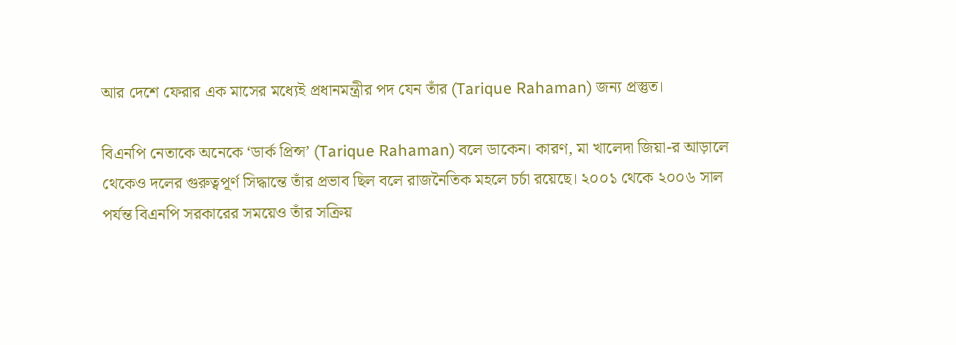আর দেশে ফেরার এক মাসের মধ্যেই প্রধানমন্ত্রীর পদ যেন তাঁর (Tarique Rahaman) জন্য প্রস্তুত।

বিএনপি নেতাকে অনেকে ‘ডার্ক প্রিন্স’ (Tarique Rahaman) বলে ডাকেন। কারণ, মা খালেদা জিয়া-র আড়ালে থেকেও দলের গুরুত্বপূর্ণ সিদ্ধান্তে তাঁর প্রভাব ছিল বলে রাজনৈতিক মহলে চর্চা রয়েছে। ২০০১ থেকে ২০০৬ সাল পর্যন্ত বিএনপি সরকারের সময়েও তাঁর সক্রিয়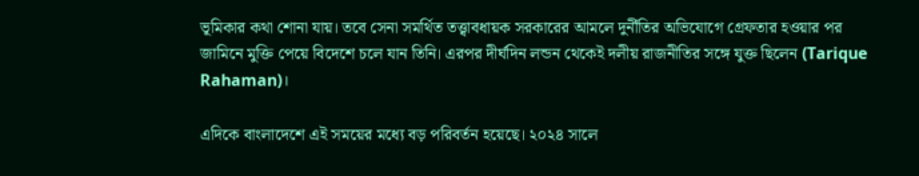ভূমিকার কথা শোনা যায়। তবে সেনা সমর্থিত তত্ত্বাবধায়ক সরকারের আমলে দুর্নীতির অভিযোগে গ্রেফতার হওয়ার পর জামিনে মুক্তি পেয়ে বিদেশে চলে যান তিনি। এরপর দীর্ঘদিন লন্ডন থেকেই দলীয় রাজনীতির সঙ্গে যুক্ত ছিলেন (Tarique Rahaman)।

এদিকে বাংলাদেশে এই সময়ের মধ্যে বড় পরিবর্তন হয়েছে। ২০২৪ সালে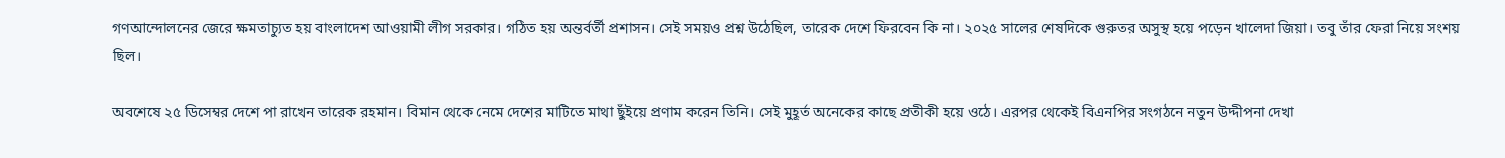গণআন্দোলনের জেরে ক্ষমতাচ্যুত হয় বাংলাদেশ আওয়ামী লীগ সরকার। গঠিত হয় অন্তর্বর্তী প্রশাসন। সেই সময়ও প্রশ্ন উঠেছিল, তারেক দেশে ফিরবেন কি না। ২০২৫ সালের শেষদিকে গুরুতর অসুস্থ হয়ে পড়েন খালেদা জিয়া। তবু তাঁর ফেরা নিয়ে সংশয় ছিল।

অবশেষে ২৫ ডিসেম্বর দেশে পা রাখেন তারেক রহমান। বিমান থেকে নেমে দেশের মাটিতে মাথা ছুঁইয়ে প্রণাম করেন তিনি। সেই মুহূর্ত অনেকের কাছে প্রতীকী হয়ে ওঠে। এরপর থেকেই বিএনপির সংগঠনে নতুন উদ্দীপনা দেখা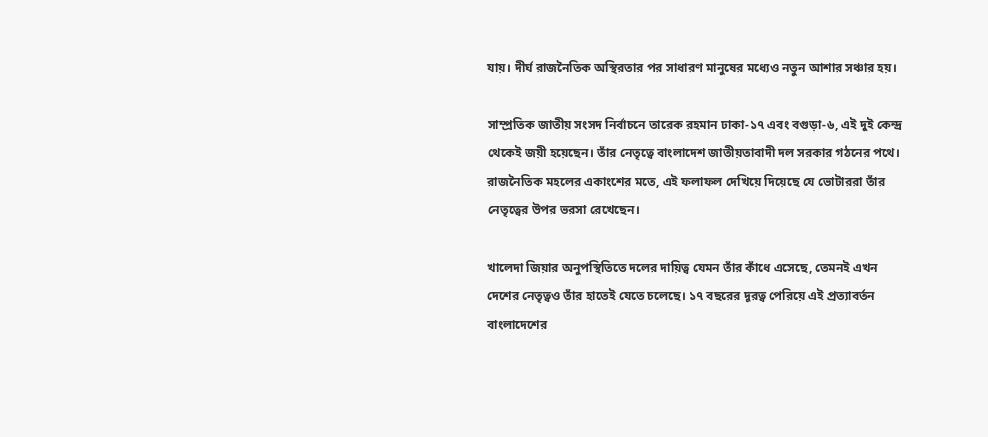যায়। দীর্ঘ রাজনৈতিক অস্থিরতার পর সাধারণ মানুষের মধ্যেও নতুন আশার সঞ্চার হয়।

সাম্প্রতিক জাতীয় সংসদ নির্বাচনে তারেক রহমান ঢাকা-১৭ এবং বগুড়া-৬, এই দুই কেন্দ্র থেকেই জয়ী হয়েছেন। তাঁর নেতৃত্বে বাংলাদেশ জাতীয়তাবাদী দল সরকার গঠনের পথে। রাজনৈতিক মহলের একাংশের মতে, এই ফলাফল দেখিয়ে দিয়েছে যে ভোটাররা তাঁর নেতৃত্বের উপর ভরসা রেখেছেন।

খালেদা জিয়ার অনুপস্থিতিতে দলের দায়িত্ব যেমন তাঁর কাঁধে এসেছে, তেমনই এখন দেশের নেতৃত্বও তাঁর হাতেই যেতে চলেছে। ১৭ বছরের দূরত্ব পেরিয়ে এই প্রত্যাবর্তন বাংলাদেশের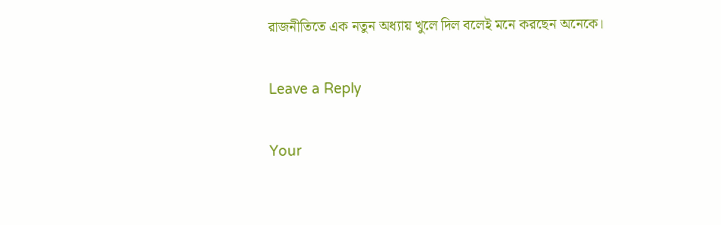রাজনীতিতে এক নতুন অধ্যায় খুলে দিল বলেই মনে করছেন অনেকে।

Leave a Reply

Your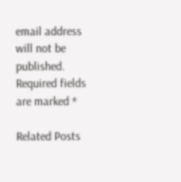email address will not be published. Required fields are marked *

Related Posts